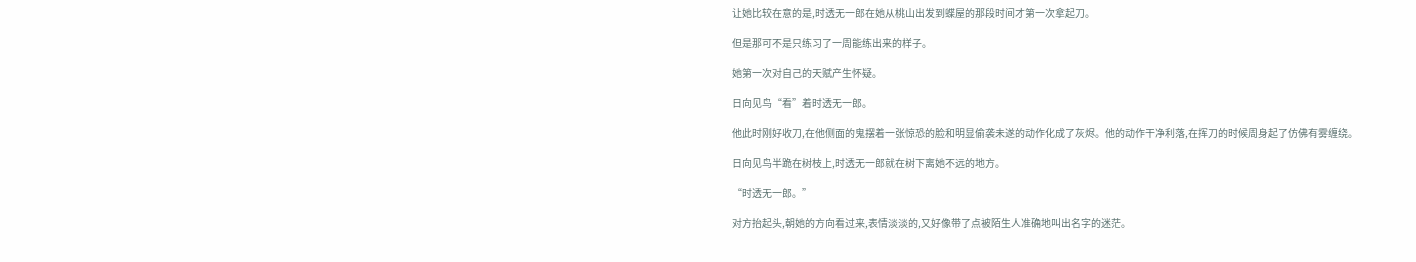让她比较在意的是,时透无一郎在她从桃山出发到蝶屋的那段时间才第一次拿起刀。

但是那可不是只练习了一周能练出来的样子。

她第一次对自己的天赋产生怀疑。

日向见鸟“看”着时透无一郎。

他此时刚好收刀,在他侧面的鬼摆着一张惊恐的脸和明显偷袭未遂的动作化成了灰烬。他的动作干净利落,在挥刀的时候周身起了仿佛有雾缠绕。

日向见鸟半跪在树枝上,时透无一郎就在树下离她不远的地方。

“时透无一郎。”

对方抬起头,朝她的方向看过来,表情淡淡的,又好像带了点被陌生人准确地叫出名字的迷茫。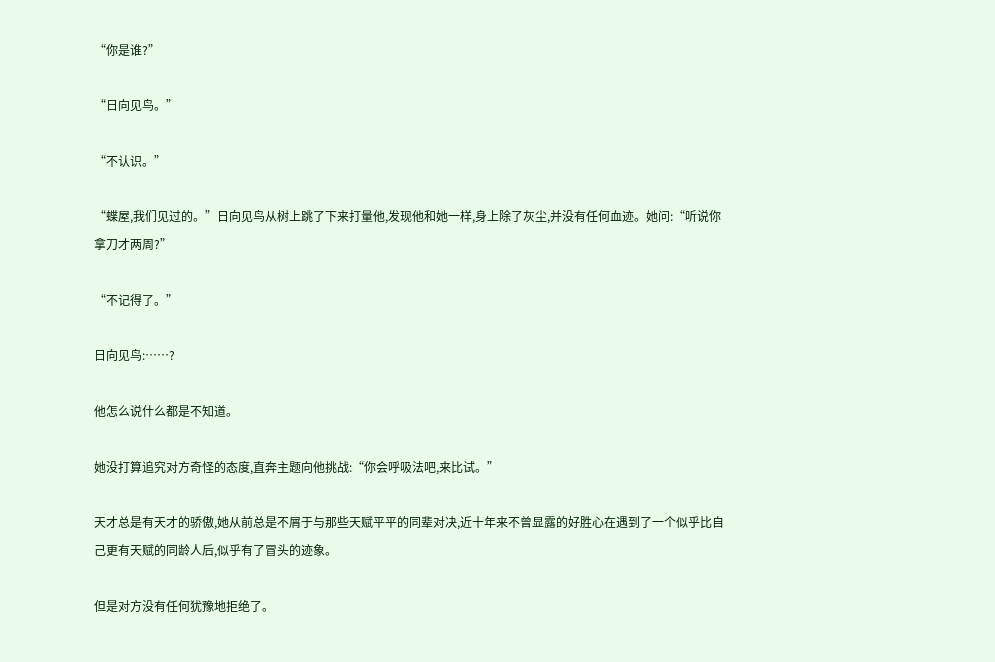“你是谁?”

“日向见鸟。”

“不认识。”

“蝶屋,我们见过的。”日向见鸟从树上跳了下来打量他,发现他和她一样,身上除了灰尘,并没有任何血迹。她问:“听说你拿刀才两周?”

“不记得了。”

日向见鸟:……?

他怎么说什么都是不知道。

她没打算追究对方奇怪的态度,直奔主题向他挑战:“你会呼吸法吧,来比试。”

天才总是有天才的骄傲,她从前总是不屑于与那些天赋平平的同辈对决,近十年来不曾显露的好胜心在遇到了一个似乎比自己更有天赋的同龄人后,似乎有了冒头的迹象。

但是对方没有任何犹豫地拒绝了。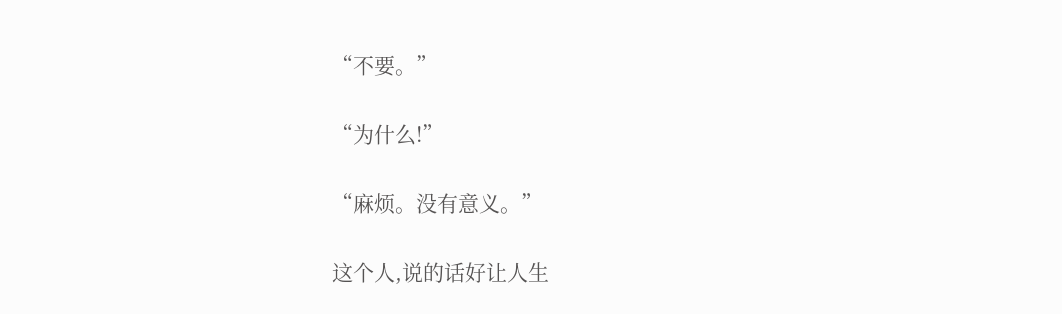“不要。”

“为什么!”

“麻烦。没有意义。”

这个人,说的话好让人生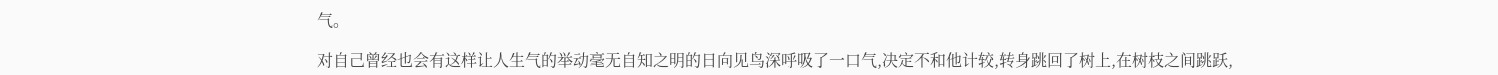气。

对自己曾经也会有这样让人生气的举动毫无自知之明的日向见鸟深呼吸了一口气,决定不和他计较,转身跳回了树上,在树枝之间跳跃,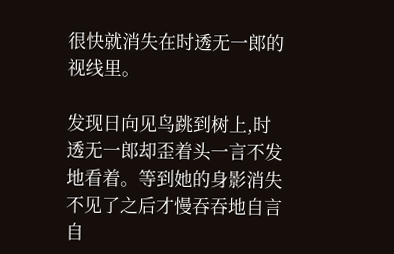很快就消失在时透无一郎的视线里。

发现日向见鸟跳到树上,时透无一郎却歪着头一言不发地看着。等到她的身影消失不见了之后才慢吞吞地自言自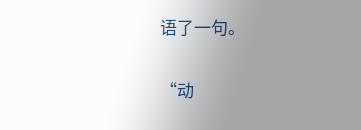语了一句。

“动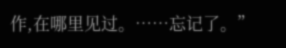作,在哪里见过。……忘记了。”